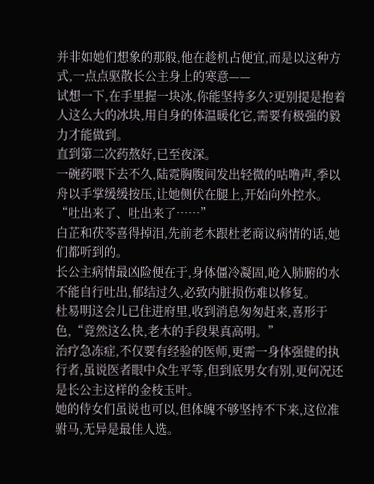并非如她们想象的那般,他在趁机占便宜,而是以这种方式,一点点驱散长公主身上的寒意——
试想一下,在手里握一块冰,你能坚持多久?更别提是抱着人这么大的冰块,用自身的体温暖化它,需要有极强的毅力才能做到。
直到第二次药熬好,已至夜深。
一碗药喂下去不久,陆霓胸腹间发出轻微的咕噜声,季以舟以手掌缓缓按压,让她侧伏在腿上,开始向外控水。
“吐出来了、吐出来了……”
白芷和茯苓喜得掉泪,先前老木跟杜老商议病情的话,她们都听到的。
长公主病情最凶险便在于,身体僵冷凝固,呛入肺腑的水不能自行吐出,郁结过久,必致内脏损伤难以修复。
杜易明这会儿已住进府里,收到消息匆匆赶来,喜形于色,“竟然这么快,老木的手段果真高明。”
治疗急冻症,不仅要有经验的医师,更需一身体强健的执行者,虽说医者眼中众生平等,但到底男女有别,更何况还是长公主这样的金枝玉叶。
她的侍女们虽说也可以,但体魄不够坚持不下来,这位准驸马,无异是最佳人选。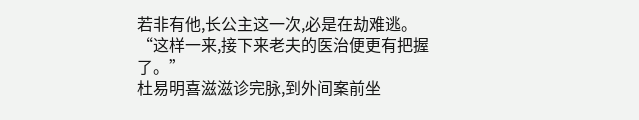若非有他,长公主这一次,必是在劫难逃。
“这样一来,接下来老夫的医治便更有把握了。”
杜易明喜滋滋诊完脉,到外间案前坐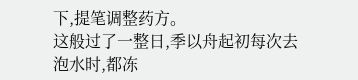下,提笔调整药方。
这般过了一整日,季以舟起初每次去泡水时,都冻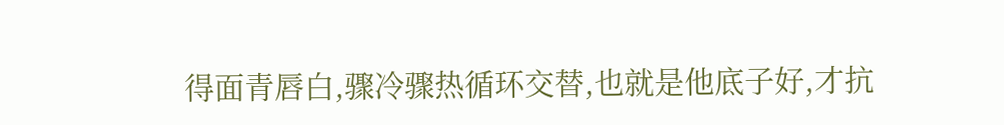得面青唇白,骤冷骤热循环交替,也就是他底子好,才抗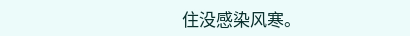住没感染风寒。